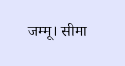जम्मू। सीमा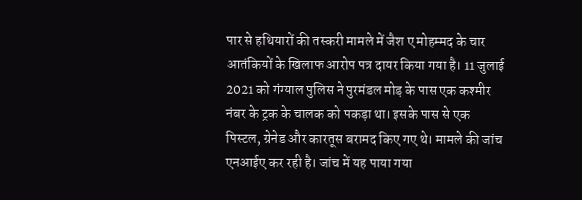पार से हथियारों की तस्करी मामले में जैश ए मोहम्मद के चार आतंकियों के खिलाफ आरोप पत्र दायर किया गया है। 11 जुलाई 2021 को गंग्याल पुलिस ने पुरमंडल मोड़ के पास एक कश्मीर नंबर के ट्रक के चालक को पकड़ा था। इसके पास से एक पिस्टल, ग्रेनेड और कारतूस बरामद किए गए थे। मामले की जांच एनआईए कर रही है। जांच में यह पाया गया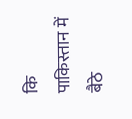कि पाकिस्तान में बैठे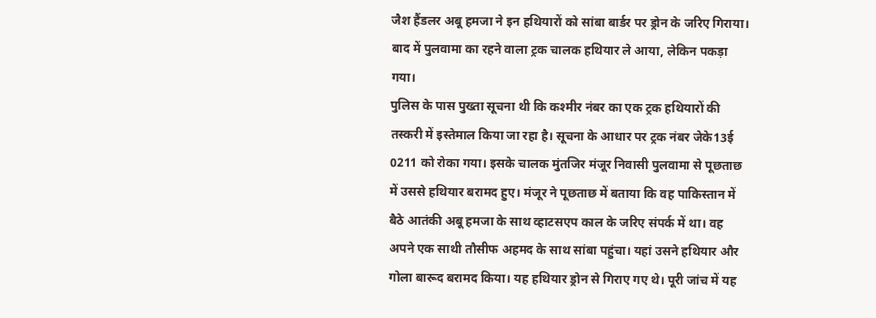जैश हैंडलर अबू हमजा ने इन हथियारों को सांबा बार्डर पर ड्रोन के जरिए गिराया। बाद में पुलवामा का रहने वाला ट्रक चालक हथियार ले आया, लेकिन पकड़ा गया।
पुलिस के पास पुख्ता सूचना थी कि कश्मीर नंबर का एक ट्रक हथियारों की तस्करी में इस्तेमाल किया जा रहा है। सूचना के आधार पर ट्रक नंबर जेके13ई 0211 को रोका गया। इसके चालक मुंतजिर मंजूर निवासी पुलवामा से पूछताछ में उससे हथियार बरामद हुए। मंजूर ने पूछताछ में बताया कि वह पाकिस्तान में बैठे आतंकी अबू हमजा के साथ व्हाटसएप काल के जरिए संपर्क में था। वह अपने एक साथी तौसीफ अहमद के साथ सांबा पहुंचा। यहां उसने हथियार और गोला बारूद बरामद किया। यह हथियार ड्रोन से गिराए गए थे। पूरी जांच में यह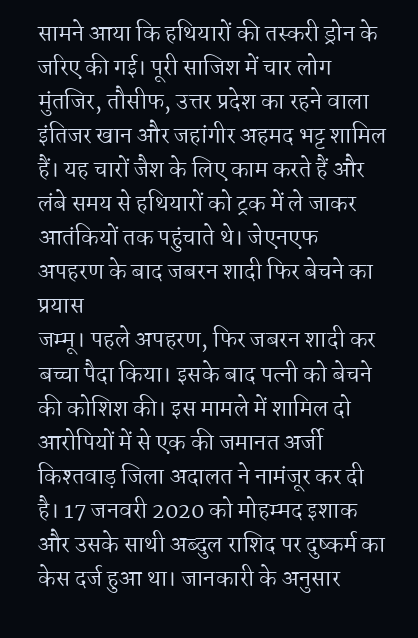सामने आया कि हथियारों की तस्करी ड्रोन के जरिए की गई। पूरी साजिश में चार लोग मुंतजिर, तौसीफ, उत्तर प्रदेश का रहने वाला इंतिजर खान और जहांगीर अहमद भट्ट शामिल हैं। यह चारों जैश के लिए काम करते हैं और लंबे समय से हथियारों को ट्रक में ले जाकर आतंकियों तक पहुंचाते थे। जेएनएफ
अपहरण के बाद जबरन शादी फिर बेचने का प्रयास
जम्मू। पहले अपहरण, फिर जबरन शादी कर बच्चा पैदा किया। इसके बाद पत्नी को बेचने की कोशिश की। इस मामले में शामिल दो आरोपियों में से एक की जमानत अर्जी किश्तवाड़ जिला अदालत ने नामंजूर कर दी है। 17 जनवरी 2020 को मोहम्मद इशाक और उसके साथी अब्दुल राशिद पर दुष्कर्म का केस दर्ज हुआ था। जानकारी के अनुसार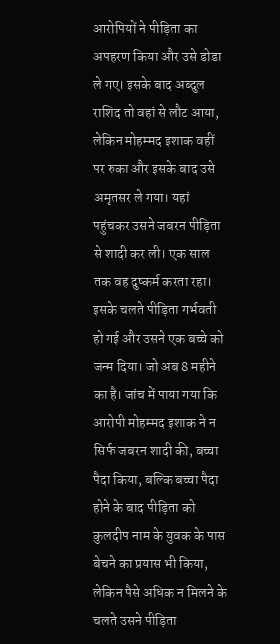आरोपियों ने पीड़िता का अपहरण किया और उसे डोडा ले गए। इसके बाद अब्दुल राशिद तो वहां से लौट आया, लेकिन मोहम्मद इशाक वहीं पर रुका और इसके बाद उसे अमृतसर ले गया। यहां पहुंचकर उसने जबरन पीड़िता से शादी कर ली। एक साल तक वह दुष्कर्म करता रहा। इसके चलते पीड़िता गर्भवती हो गई और उसने एक बच्चे को जन्म दिया। जो अब 8 महीने का है। जांच में पाया गया कि आरोपी मोहम्मद इशाक ने न सिर्फ जबरन शादी की, बच्चा पैदा किया, बल्कि बच्चा पैदा होने के बाद पीड़िता को कुलदीप नाम के युवक के पास बेचने का प्रयास भी किया, लेकिन पैसे अधिक न मिलने के चलते उसने पीड़िता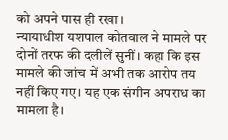को अपने पास ही रखा।
न्यायाधीश यशपाल कोतवाल ने मामले पर दोनों तरफ की दलीलें सुनीं। कहा कि इस मामले की जांच में अभी तक आरोप तय नहीं किए गए। यह एक संगीन अपराध का मामला है।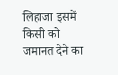लिहाजा इसमें किसी को जमानत देने का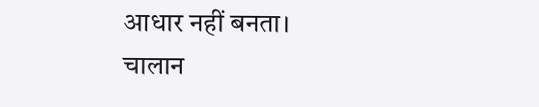आधार नहीं बनता। चालान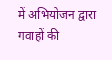में अभियोजन द्वारा गवाहों की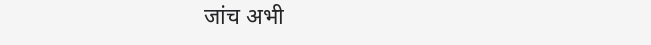जांच अभी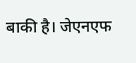बाकी है। जेएनएफ